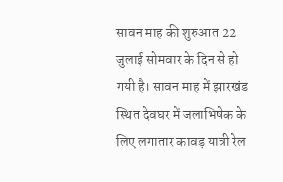सावन माह की शुरुआत 22 जुलाई सोमवार के दिन से हो गयी है। सावन माह में झारखंड स्थित देवघर में जलाभिषेक के लिए लगातार कावड़ यात्री रेल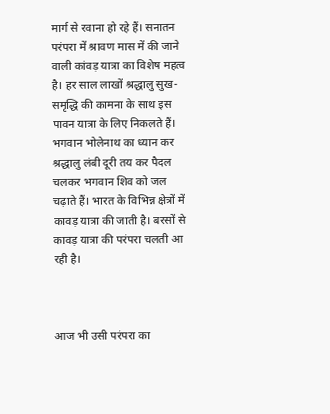मार्ग से रवाना हो रहे हैं। सनातन परंपरा में श्रावण मास में की जाने वाली कांवड़ यात्रा का विशेष महत्व है। हर साल लाखों श्रद्धालु सुख-समृद्धि की कामना के साथ इस पावन यात्रा के लिए निकलते हैं। भगवान भोलेनाथ का ध्यान कर श्रद्धालु लंबी दूरी तय कर पैदल चलकर भगवान शिव को जल चढ़ाते हैं। भारत के विभिन्न क्षेत्रों में कावड़ यात्रा की जाती है। बरसों से कावड़ यात्रा की परंपरा चलती आ रही है।



आज भी उसी परंपरा का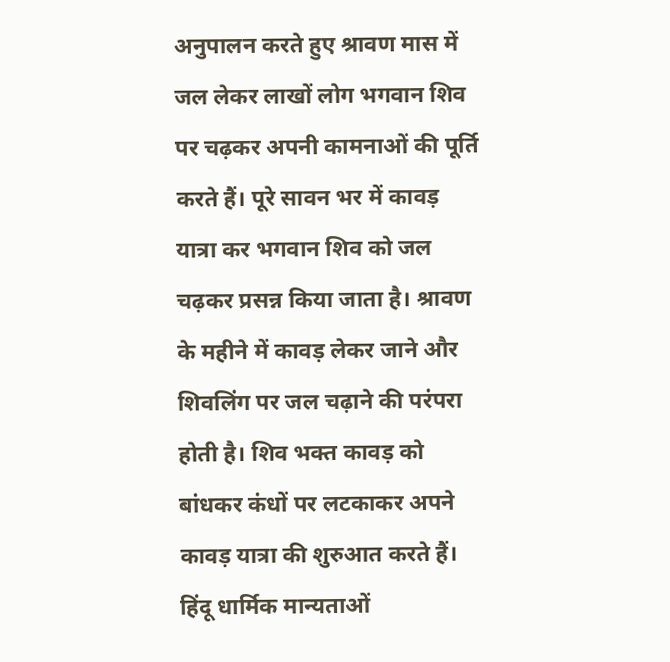अनुपालन करते हुए श्रावण मास में जल लेकर लाखों लोग भगवान शिव पर चढ़कर अपनी कामनाओं की पूर्ति करते हैं। पूरे सावन भर में कावड़ यात्रा कर भगवान शिव को जल चढ़कर प्रसन्न किया जाता है। श्रावण के महीने में कावड़ लेकर जाने और शिवलिंग पर जल चढ़ाने की परंपरा होती है। शिव भक्त कावड़ को बांधकर कंधों पर लटकाकर अपने कावड़ यात्रा की शुरुआत करते हैं। हिंदू धार्मिक मान्यताओं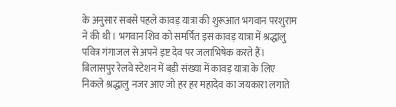के अनुसार सबसे पहले कावड़ यात्रा की शुरूआत भगवान परशुराम ने की थी। भगवान शिव को समर्पित इस कावड़ यात्रा में श्रद्धालु पवित्र गंगाजल से अपने इष्ट देव पर जलाभिषेक करते हैं। बिलासपुर रेलवे स्टेशन में बड़ी संख्या में कावड़ यात्रा के लिए निकले श्रद्धालु नजर आए जो हर हर महादेव का जयकारा लगाते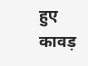हुए कावड़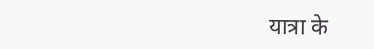यात्रा के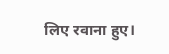लिए रवाना हुए।